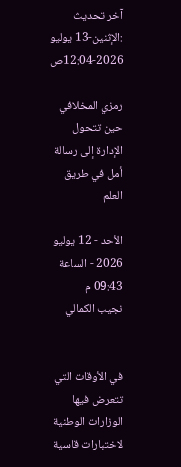آخر تحديث :الإثنين-13 يوليو 2026-12:04ص

رمزي المخلافي حين تتحول الإدارة إلى رسالة أمل في طريق العلم

الأحد - 12 يوليو 2026 - الساعة 09:43 م
نجيب الكمالي


في الأوقات التي تتعرض فيها الوزارات الوطنية لاختبارات قاسية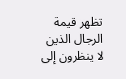تظهر قيمة الرجال الذين لا ينظرون إلى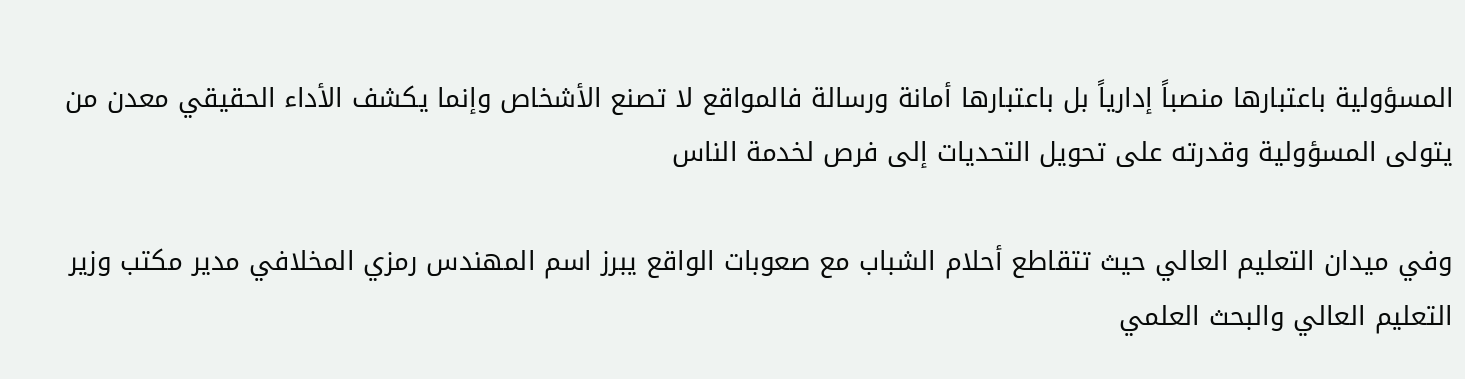المسؤولية باعتبارها منصباً إدارياً بل باعتبارها أمانة ورسالة فالمواقع لا تصنع الأشخاص وإنما يكشف الأداء الحقيقي معدن من يتولى المسؤولية وقدرته على تحويل التحديات إلى فرص لخدمة الناس

وفي ميدان التعليم العالي حيث تتقاطع أحلام الشباب مع صعوبات الواقع يبرز اسم المهندس رمزي المخلافي مدير مكتب وزير التعليم العالي والبحث العلمي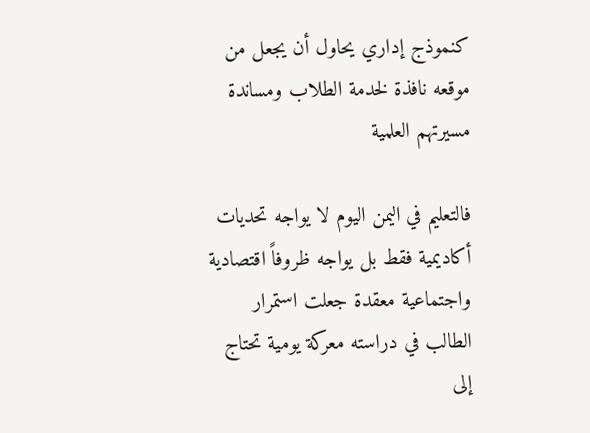كنموذج إداري يحاول أن يجعل من موقعه نافذة لخدمة الطلاب ومساندة مسيرتهم العلمية

فالتعليم في اليمن اليوم لا يواجه تحديات أكاديمية فقط بل يواجه ظروفاً اقتصادية واجتماعية معقدة جعلت استمرار الطالب في دراسته معركة يومية تحتاج إلى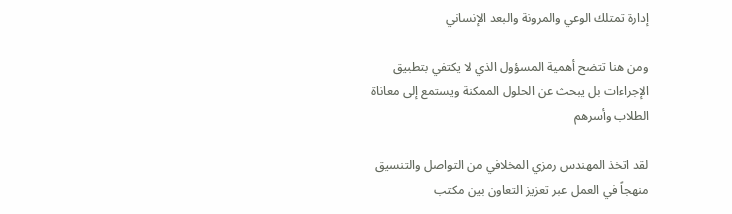إدارة تمتلك الوعي والمرونة والبعد الإنساني

ومن هنا تتضح أهمية المسؤول الذي لا يكتفي بتطبيق الإجراءات بل يبحث عن الحلول الممكنة ويستمع إلى معاناة الطلاب وأسرهم

لقد اتخذ المهندس رمزي المخلافي من التواصل والتنسيق منهجاً في العمل عبر تعزيز التعاون بين مكتب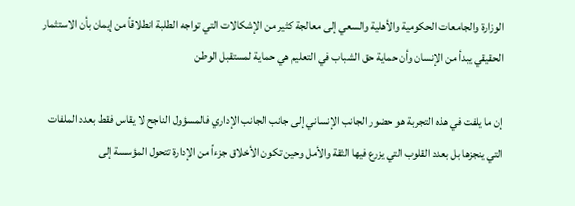الوزارة والجامعات الحكومية والأهلية والسعي إلى معالجة كثير من الإشكالات التي تواجه الطلبة انطلاقاً من إيمان بأن الاستثمار الحقيقي يبدأ من الإنسان وأن حماية حق الشباب في التعليم هي حماية لمستقبل الوطن

إن ما يلفت في هذه التجربة هو حضور الجانب الإنساني إلى جانب الجانب الإداري فالمسؤول الناجح لا يقاس فقط بعدد الملفات التي ينجزها بل بعدد القلوب التي يزرع فيها الثقة والأمل وحين تكون الأخلاق جزءاً من الإدارة تتحول المؤسسة إلى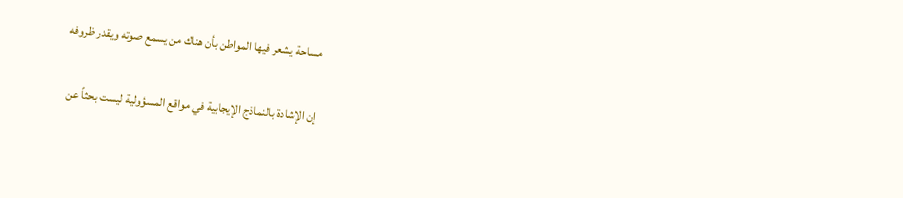مساحة يشعر فيها المواطن بأن هناك من يسمع صوته ويقدر ظروفه

إن الإشادة بالنماذج الإيجابية في مواقع المسؤولية ليست بحثاً عن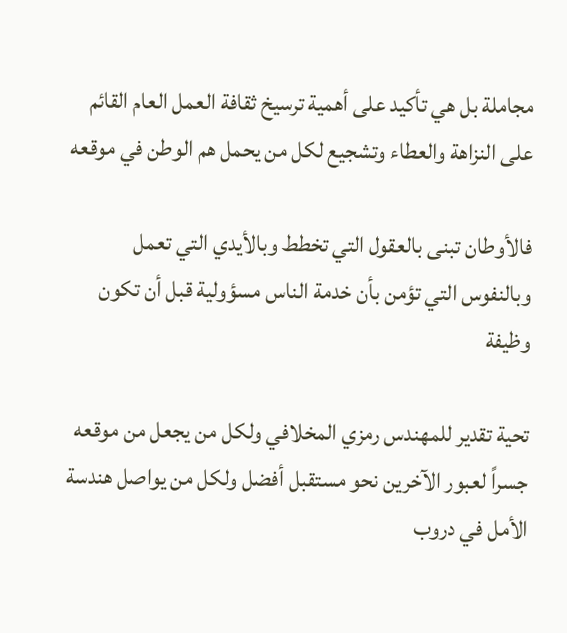مجاملة بل هي تأكيد على أهمية ترسيخ ثقافة العمل العام القائم على النزاهة والعطاء وتشجيع لكل من يحمل هم الوطن في موقعه

فالأوطان تبنى بالعقول التي تخطط وبالأيدي التي تعمل وبالنفوس التي تؤمن بأن خدمة الناس مسؤولية قبل أن تكون وظيفة

تحية تقدير للمهندس رمزي المخلافي ولكل من يجعل من موقعه جسراً لعبور الآخرين نحو مستقبل أفضل ولكل من يواصل هندسة الأمل في دروب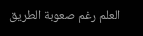العلم رغم صعوبة الطريق